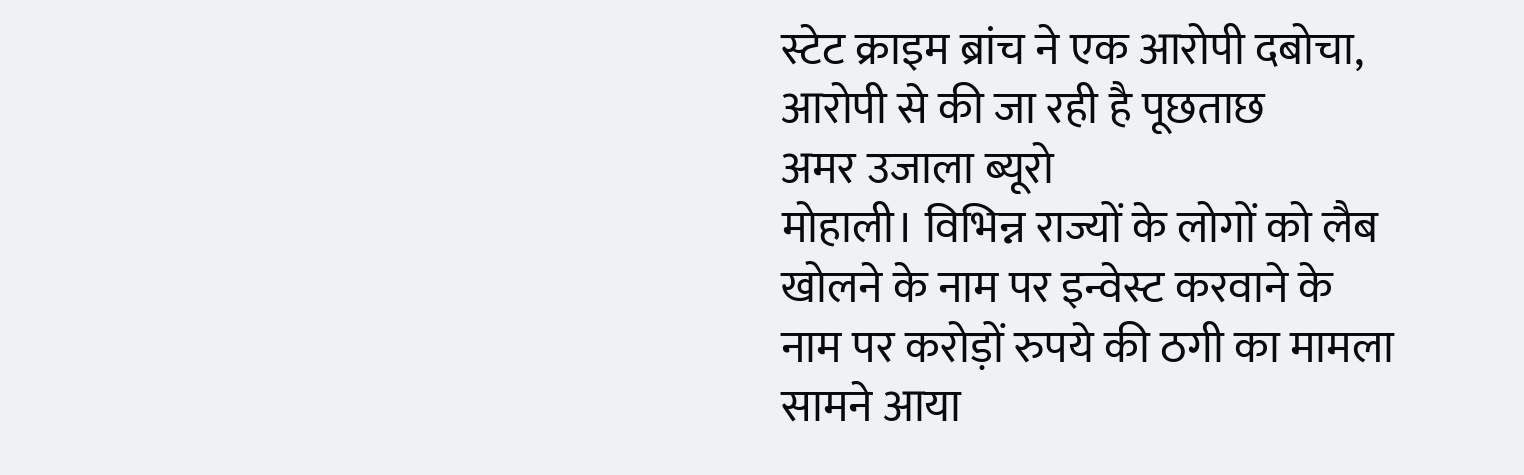स्टेट क्राइम ब्रांच ने एक आरोपी दबोचा, आरोपी से की जा रही है पूछताछ
अमर उजाला ब्यूरो
मोहाली। विभिन्न राज्यों के लोगों को लैब खोलने के नाम पर इन्वेस्ट करवाने के नाम पर करोड़ों रुपये की ठगी का मामला सामने आया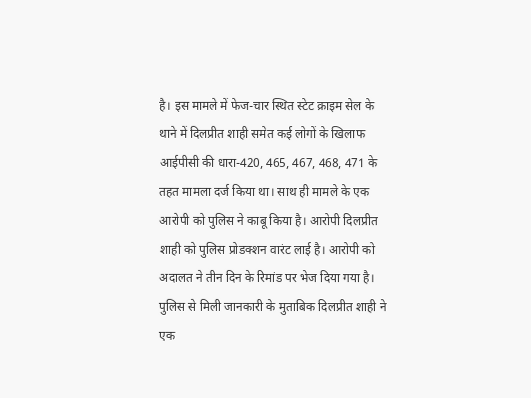है। इस मामले में फेज-चार स्थित स्टेट क्राइम सेल के थाने में दिलप्रीत शाही समेत कई लोगों के खिलाफ आईपीसी की धारा-420, 465, 467, 468, 471 के तहत मामला दर्ज किया था। साथ ही मामले के एक आरोपी को पुलिस ने काबू किया है। आरोपी दिलप्रीत शाही को पुलिस प्रोडक्शन वारंट लाई है। आरोपी को अदालत ने तीन दिन के रिमांड पर भेज दिया गया है।
पुलिस से मिली जानकारी के मुताबिक दिलप्रीत शाही ने एक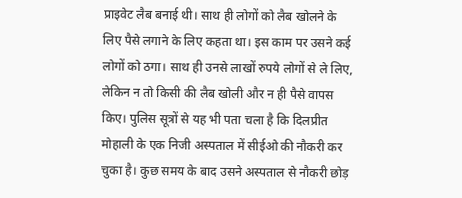प्राइवेट लैब बनाई थी। साथ ही लोगों को लैब खोलने के लिए पैसे लगाने के लिए कहता था। इस काम पर उसने कई लोगों को ठगा। साथ ही उनसे लाखों रुपये लोगों से ले लिए, लेकिन न तो किसी की लैब खोली और न ही पैसे वापस किए। पुलिस सूत्रों से यह भी पता चला है कि दिलप्रीत मोहाली के एक निजी अस्पताल में सीईओ की नौकरी कर चुका है। कुछ समय के बाद उसने अस्पताल से नौकरी छोड़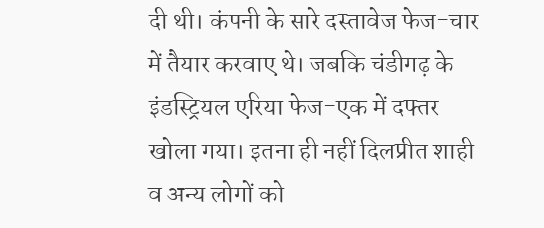दी थी। कंपनी के सारे दस्तावेज फेज-चार में तैयार करवाए थे। जबकि चंडीगढ़ के इंडस्ट्रियल एरिया फेज-एक में दफ्तर खोला गया। इतना ही नहीं दिलप्रीत शाही व अन्य लोगों को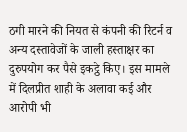ठगी मारने की नियत से कंपनी की रिटर्न व अन्य दस्तावेजों के जाली हस्ताक्षर का दुरुपयोग कर पैसे इकट्ठे किए। इस मामले में दिलप्रीत शाही के अलावा कई और आरोपी भी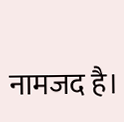नामजद है।